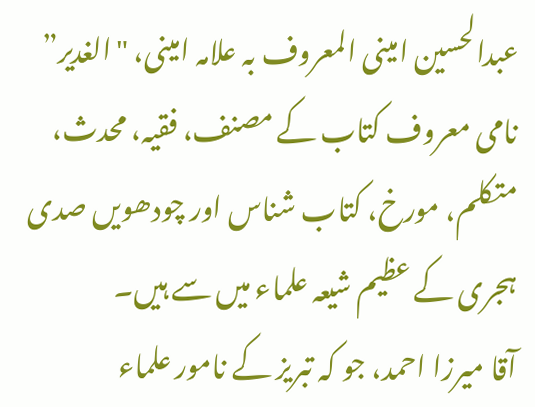عبدالحسین امینی المعروف بہ علامہ امینی، "الغدیر” نامی معروف کتاب کے مصنف، فقیہ، محدث، متکلم، مورخ، کتاب شناس اور چودھویں صدی ہجری کے عظیم شیعہ علماء میں سے ہیں۔
آقا میرزا احمد، جو کہ تبریز کے نامور علماء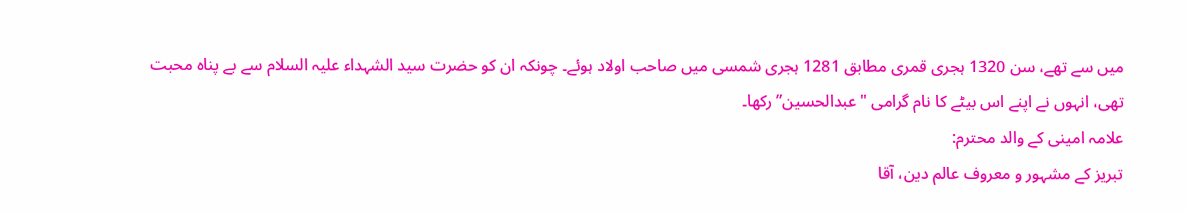میں سے تھے، سن 1320 ہجری قمری مطابق 1281 ہجری شمسی میں صاحب اولاد ہوئے۔ چونکہ ان کو حضرت سید الشہداء علیہ السلام سے بے پناہ محبت تھی، انہوں نے اپنے اس بیٹے کا نام گرامی "عبدالحسین” رکھا۔
علامہ امینی کے والد محترم:
تبریز کے مشہور و معروف عالم دین، آقا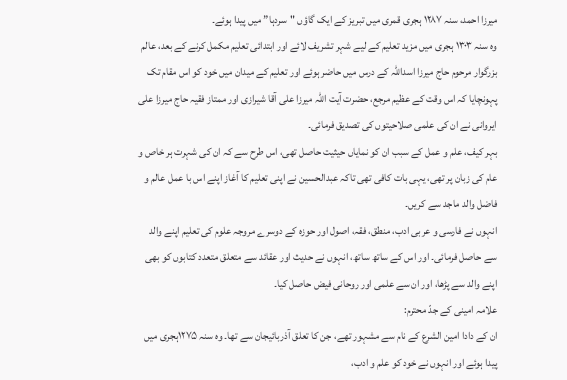میرزا احمد، سنہ ۱۲۸۷ ہجری قمری میں تبریز کے ایک گاؤں "سردہا” میں پیدا ہوئے۔
وہ سنہ ۱۳۰۳ ہجری میں مزید تعلیم کے لیے شہر تشریف لائے اور ابتدائی تعلیم مکمل کرنے کے بعد، عالم بزرگوار مرحوم حاج میرزا اسداللہ کے درس میں حاضر ہوئے اور تعلیم کے میدان میں خود کو اس مقام تک پہونچایا کہ اس وقت کے عظیم مرجع، حضرت آیت اللہ میرزا علی آقا شیرازی اور ممتاز فقیہ حاج میرزا علی ایروانی نے ان کی علمی صلاحیتوں کی تصدیق فرمائی۔
بہر کیف، علم و عمل کے سبب ان کو نمایاں حیثیت حاصل تھی، اس طرح سے کہ ان کی شہرت ہر خاص و عام کی زبان پر تھی، یہی بات کافی تھی تاکہ عبدالحسین نے اپنی تعلیم کا آغاز اپنے اس با عمل عالم و فاضل والد ماجد سے کریں۔
انہوں نے فارسی و عربی ادب، منطق، فقہ، اصول اور حوزہ کے دوسرے مروجہ علوم کی تعلیم اپنے والد سے حاصل فرمائی۔ اور اس کے ساتھ ساتھ، انہوں نے حدیث اور عقائد سے متعلق متعدد کتابوں کو بھی اپنے والد سے پڑھا، اور ان سے علمی اور روحانی فیض حاصل کیا۔
علامہ امینی کے جدّ محترم:
ان کے دادا امین الشرع کے نام سے مشہور تھے، جن کا تعلق آذربائیجان سے تھا۔ وہ سنہ ۱۲۷۵ہجری میں پیدا ہوئے اور انہوں نے خود کو علم و ادب،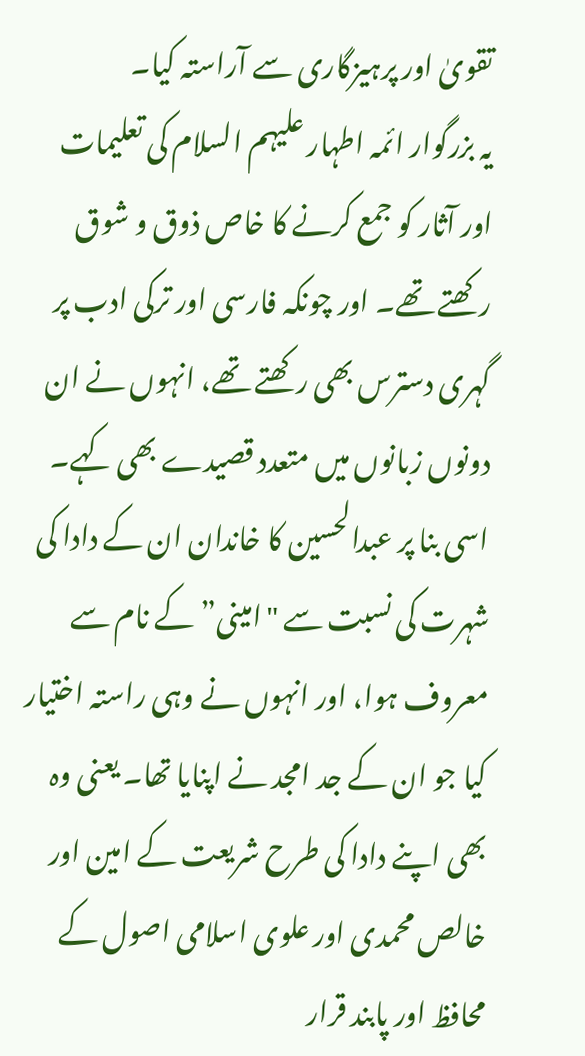تقویٰ اور پرہیزگاری سے آراستہ کیا۔
یہ بزرگوار ائمہ اطہار علیہم السلام کی تعلیمات اور آثار کو جمع کرنے کا خاص ذوق و شوق رکھتے تھے۔ اور چونکہ فارسی اور ترکی ادب پر گہری دسترس بھی رکھتے تھے، انہوں نے ان دونوں زبانوں میں متعدد قصیدے بھی کہے۔
اسی بنا پر عبدالحسین کا خاندان ان کے دادا کی شہرت کی نسبت سے "امینی” کے نام سے معروف ہوا، اور انہوں نے وہی راستہ اختیار کیا جو ان کے جد امجد نے اپنایا تھا۔ یعنی وہ بھی اپنے دادا کی طرح شریعت کے امین اور خالص محمدی اور علوی اسلامی اصول کے محافظ اور پابند قرار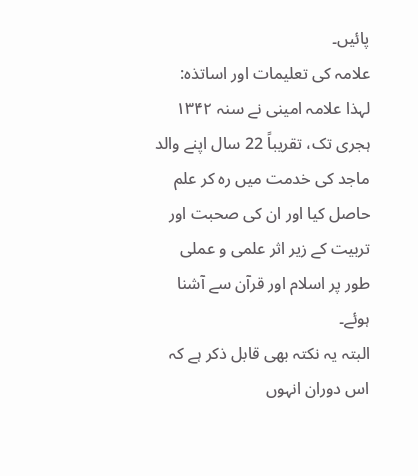پائیں۔
علامہ کی تعلیمات اور اساتذہ:
لہذا علامہ امینی نے سنہ ۱۳۴۲ ہجری تک، تقریباً 22 سال اپنے والد ماجد کی خدمت میں رہ کر علم حاصل کیا اور ان کی صحبت اور تربیت کے زیر اثر علمی و عملی طور پر اسلام اور قرآن سے آشنا ہوئے۔
البتہ یہ نکتہ بھی قابل ذکر ہے کہ اس دوران انہوں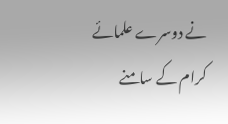نے دوسرے علمائے کرام کے سامنے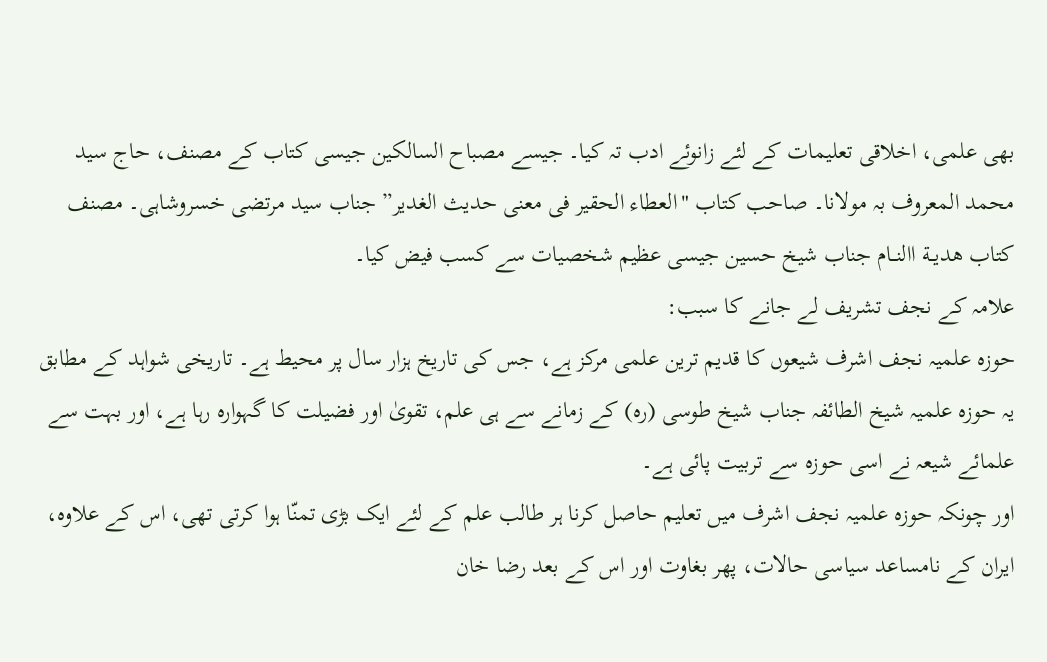بھی علمی، اخلاقی تعلیمات کے لئے زانوئے ادب تہ کیا۔ جیسے مصباح السالکین جیسی کتاب کے مصنف، حاج سید محمد المعروف بہ مولانا۔ صاحب کتاب "العطاء الحقیر فی معنی حدیث الغدیر” جناب سید مرتضی خسروشاہی۔ مصنف کتاب هدیــة االنــام جناب شیخ حسین جیسی عظیم شخصیات سے کسب فیض کیا۔
علامہ کے نجف تشریف لے جانے کا سبب:
حوزہ علمیہ نجف اشرف شیعوں کا قدیم ترین علمی مرکز ہے، جس کی تاریخ ہزار سال پر محیط ہے۔ تاریخی شواہد کے مطابق یہ حوزہ علمیہ شیخ الطائفہ جناب شیخ طوسی (رہ) کے زمانے سے ہی علم، تقویٰ اور فضیلت کا گہوارہ رہا ہے، اور بہت سے علمائے شیعہ نے اسی حوزہ سے تربیت پائی ہے۔
اور چونکہ حوزہ علمیہ نجف اشرف میں تعلیم حاصل کرنا ہر طالب علم کے لئے ایک بڑی تمنّا ہوا کرتی تھی، اس کے علاوہ، ایران کے نامساعد سیاسی حالات، پھر بغاوت اور اس کے بعد رضا خان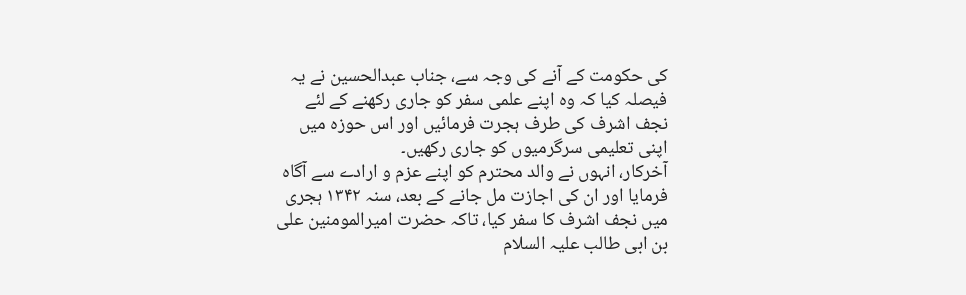کی حکومت کے آنے کی وجہ سے، جناب عبدالحسین نے یہ فیصلہ کیا کہ وہ اپنے علمی سفر کو جاری رکھنے کے لئے نجف اشرف کی طرف ہجرت فرمائیں اور اس حوزہ میں اپنی تعلیمی سرگرمیوں کو جاری رکھیں۔
آخرکار، انہوں نے والد محترم کو اپنے عزم و ارادے سے آگاہ فرمایا اور ان کی اجازت مل جانے کے بعد، سنہ ۱۳۴۲ ہجری میں نجف اشرف کا سفر کیا، تاکہ حضرت امیرالمومنین علی بن ابی طالب علیہ السلام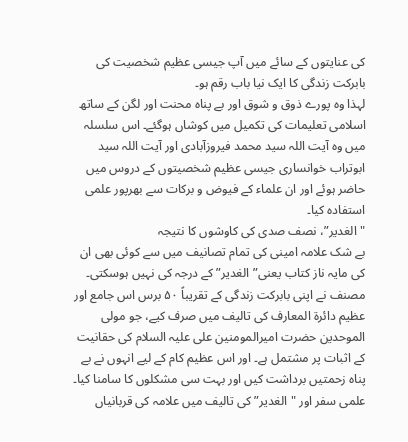کی عنایتوں کے سائے میں آپ جیسی عظیم شخصیت کی بابرکت زندگی کا ایک نیا باب رقم ہو۔
لہذا وہ پورے ذوق و شوق اور بے پناہ محنت اور لگن کے ساتھ اسلامی تعلیمات کی تکمیل میں کوشاں ہوگئے۔ اس سلسلہ میں وہ آیت اللہ سید محمد فیروزآبادی اور آیت اللہ سید ابوتراب خوانساری جیسی عظیم شخصیتوں کے دروس میں حاضر ہوئے اور ان علماء کے فیوض و برکات سے بھرپور علمی استفادہ کیا۔
"الغدیر”، نصف صدی کی کاوشوں کا نتیجہ
بے شک علامہ امینی کی تمام تصانیف میں سے کوئی بھی ان کی مایہ ناز کتاب یعنی”الغدیر” کے درجہ کی نہیں ہوسکتی۔
مصنف نے اپنی بابرکت زندگی کے تقریباً ۵۰ برس اس جامع اور عظیم دائرة المعارف کی تالیف میں صرف کیے، جو مولی الموحدین حضرت امیرالمومنین علی علیہ السلام کی حقانیت کے اثبات پر مشتمل ہے۔ اور اس عظیم کام کے لیے انہوں نے بے پناہ زحمتیں برداشت کیں اور بہت سی مشکلوں کا سامنا کیا۔
علمی سفر اور "الغدیر” کی تالیف میں علامہ کی قربانیاں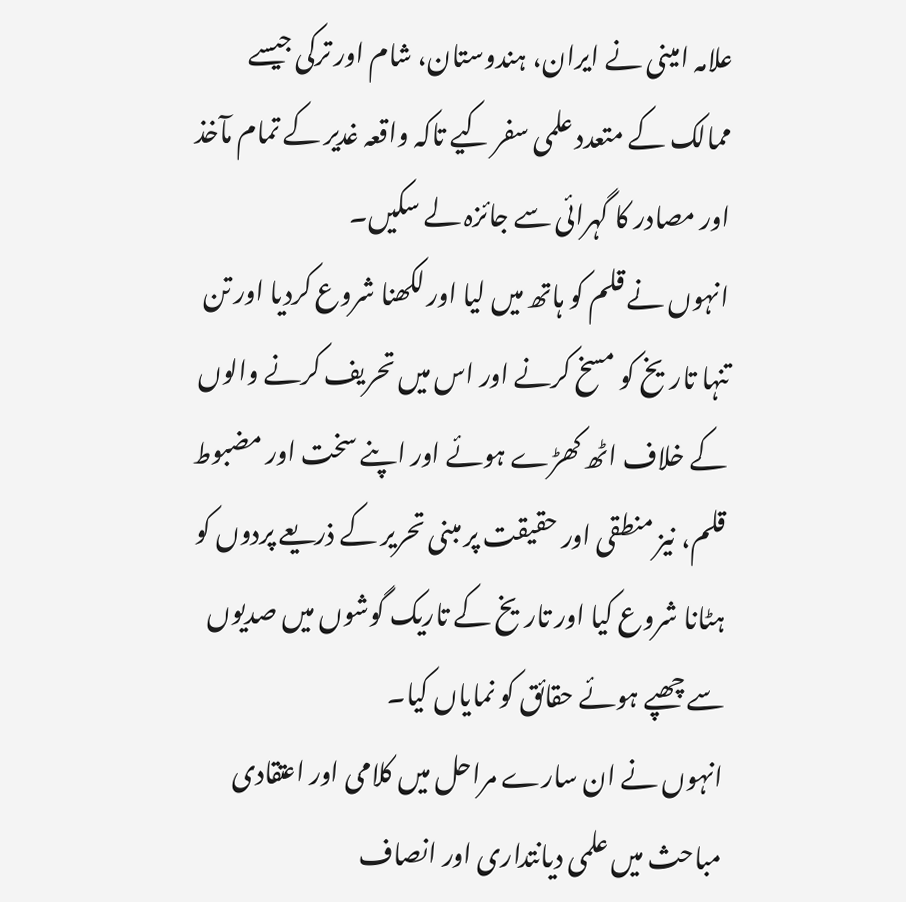علامہ امینی نے ایران، ہندوستان، شام اور ترکی جیسے ممالک کے متعدد علمی سفر کیے تاکہ واقعہ غدیر کے تمام مآخذ اور مصادر کا گہرائی سے جائزہ لے سکیں۔
انہوں نے قلم کو ہاتھ میں لیا اور لکھنا شروع کردیا اور تن تنہا تاریخ کو مسخ کرنے اور اس میں تحریف کرنے والوں کے خلاف اٹھ کھڑے ہوئے اور اپنے سخت اور مضبوط قلم، نیز منطقی اور حقیقت پر مبنی تحریر کے ذریعے پردوں کو ہٹانا شروع کیا اور تاریخ کے تاریک گوشوں میں صدیوں سے چھپے ہوئے حقائق کو نمایاں کیا۔
انہوں نے ان سارے مراحل میں کلامی اور اعتقادی مباحث میں علمی دیانتداری اور انصاف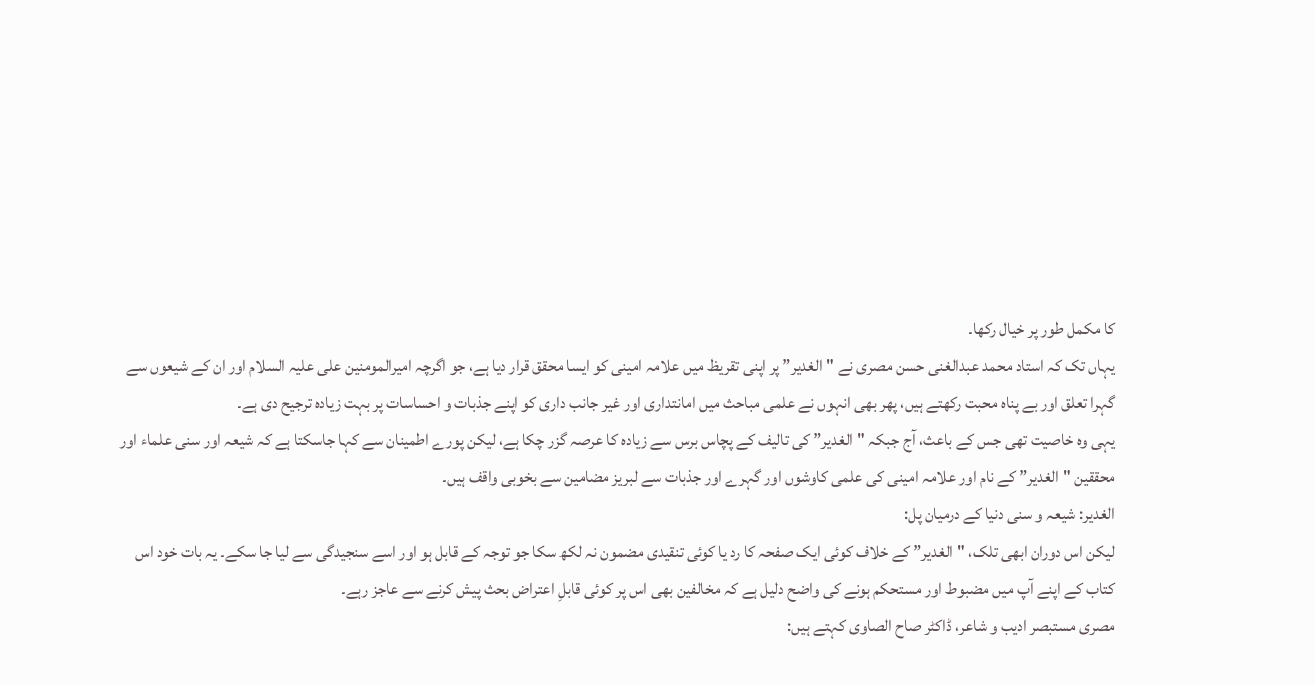کا مکمل طور پر خیال رکھا۔
یہاں تک کہ استاد محمد عبدالغنی حسن مصری نے "الغدیر” پر اپنی تقریظ میں علامہ امینی کو ایسا محقق قرار دیا ہے، جو اگرچہ امیرالمومنین علی علیہ السلام اور ان کے شیعوں سے گہرا تعلق اور بے پناہ محبت رکھتے ہیں، پھر بھی انہوں نے علمی مباحث میں امانتداری اور غیر جانب داری کو اپنے جذبات و احساسات پر بہت زیادہ ترجیح دی ہے۔
یہی وہ خاصیت تھی جس کے باعث، آج جبکہ "الغدیر” کی تالیف کے پچاس برس سے زیادہ کا عرصہ گزر چکا ہے، لیکن پورے اطمینان سے کہا جاسکتا ہے کہ شیعہ اور سنی علماء اور محققین "الغدیر” کے نام اور علامہ امینی کی علمی کاوشوں اور گہرے اور جذبات سے لبریز مضامین سے بخوبی واقف ہیں۔
الغدیر: شیعہ و سنی دنیا کے درمیان پل:
لیکن اس دوران ابھی تلک، "الغدیر” کے خلاف کوئی ایک صفحہ کا رد یا کوئی تنقیدی مضمون نہ لکھ سکا جو توجہ کے قابل ہو اور اسے سنجیدگی سے لیا جا سکے۔ یہ بات خود اس کتاب کے اپنے آپ میں مضبوط اور مستحکم ہونے کی واضح دلیل ہے کہ مخالفین بھی اس پر کوئی قابلِ اعتراض بحث پیش کرنے سے عاجز رہے۔
مصری مستبصر ادیب و شاعر، ڈاکٹر صاح الصاوی کہتے ہیں: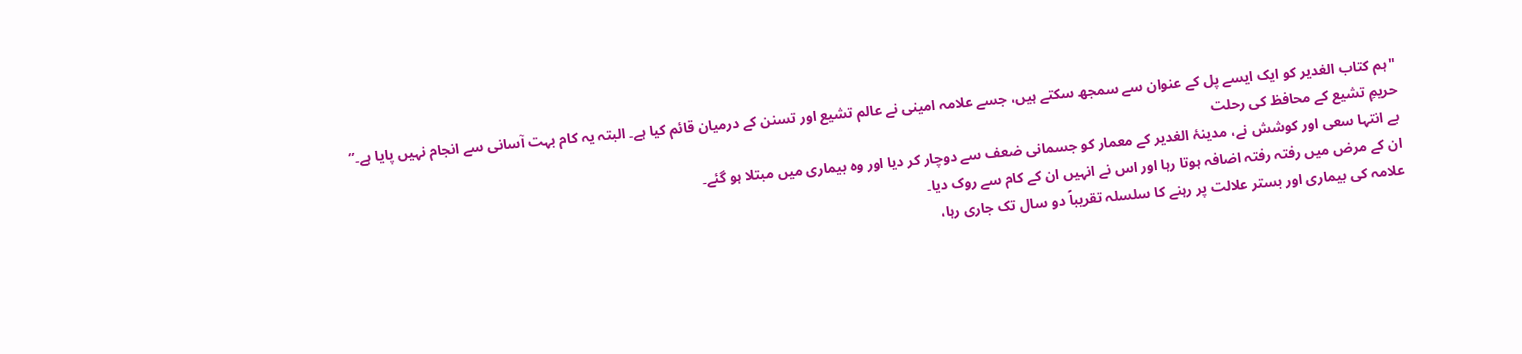"ہم کتاب الغدیر کو ایک ایسے پل کے عنوان سے سمجھ سکتے ہیں، جسے علامہ امینی نے عالم تشیع اور تسنن کے درمیان قائم کیا ہے۔ البتہ یہ کام بہت آسانی سے انجام نہیں پایا ہے۔”
حریمِ تشیع کے محافظ کی رحلت
بے انتہا سعی اور کوشش نے، مدینۂ الغدیر کے معمار کو جسمانی ضعف سے دوچار کر دیا اور وہ بیماری میں مبتلا ہو گئے۔
ان کے مرض میں رفتہ رفتہ اضافہ ہوتا رہا اور اس نے انہیں ان کے کام سے روک دیا۔
علامہ کی بیماری اور بستر علالت پر رہنے کا سلسلہ تقریباً دو سال تک جاری رہا،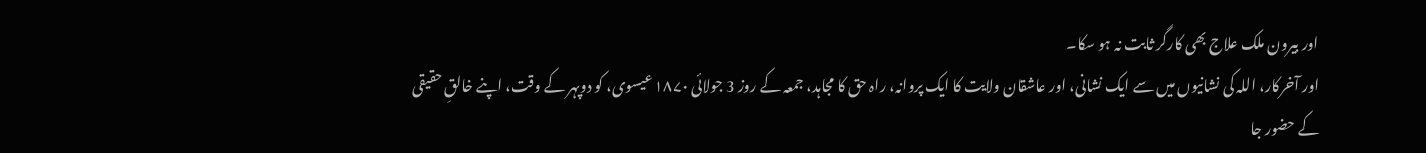اور بیرون ملک علاج بھی کارگر ثابت نہ ہو سکا۔
اور آخرکار، اللہ کی نشانیوں میں سے ایک نشانی، اور عاشقان ولایت کا ایک پروانہ، راہ حق کا مجاہد، جمعہ کے روز 3 جولائی ۱۸۷۰ عیسوی، کو دوپہر کے وقت، اپنے خالقِ حقیقی کے حضور جا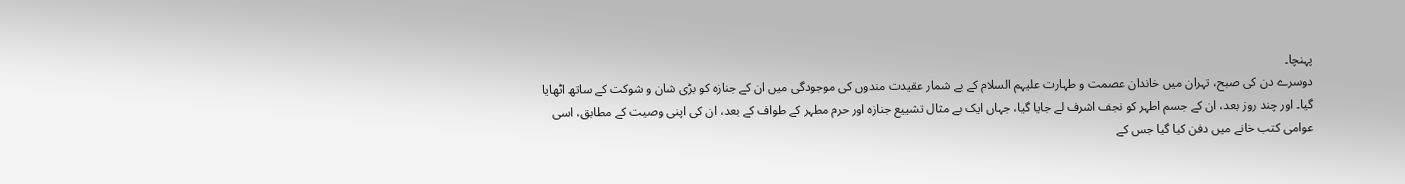پہنچا۔
دوسرے دن کی صبح، تہران میں خاندان عصمت و طہارت علیہم السلام کے بے شمار عقیدت مندوں کی موجودگی میں ان کے جنازہ کو بڑی شان و شوکت کے ساتھ اٹھایا گیا۔ اور چند روز بعد، ان کے جسم اطہر کو نجف اشرف لے جایا گیا، جہاں ایک بے مثال تشییع جنازہ اور حرم مطہر کے طواف کے بعد، ان کی اپنی وصیت کے مطابق، اسی عوامی کتب خانے میں دفن کیا گیا جس کے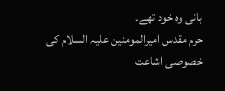بانی وہ خود تھے۔
حرم مقدس امیرالمومنین علیہ السلام کی خصوصی اشاعت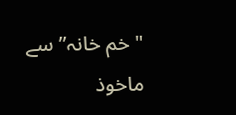"خم خانہ” سے ماخوذ